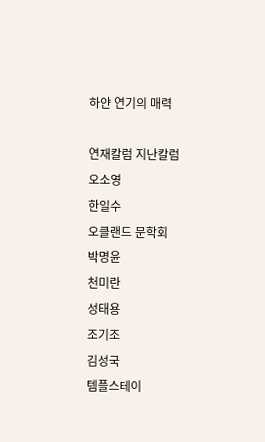하얀 연기의 매력

연재칼럼 지난칼럼
오소영
한일수
오클랜드 문학회
박명윤
천미란
성태용
조기조
김성국
템플스테이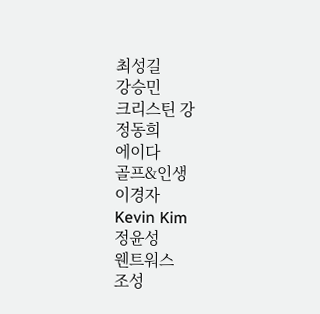최성길
강승민
크리스틴 강
정동희
에이다
골프&인생
이경자
Kevin Kim
정윤성
웬트워스
조성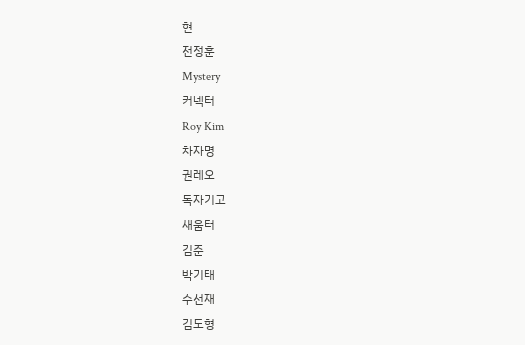현
전정훈
Mystery
커넥터
Roy Kim
차자명
권레오
독자기고
새움터
김준
박기태
수선재
김도형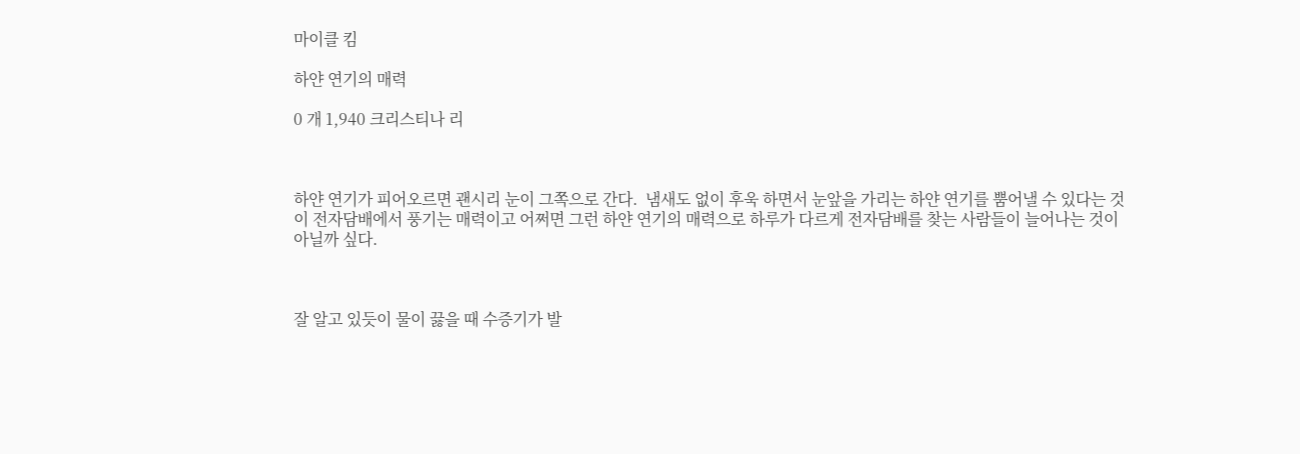마이클 킴

하얀 연기의 매력

0 개 1,940 크리스티나 리



하얀 연기가 피어오르면 괜시리 눈이 그쪽으로 간다.  냄새도 없이 후욱 하면서 눈앞을 가리는 하얀 연기를 뿜어낼 수 있다는 것이 전자담배에서 풍기는 매력이고 어쩌면 그런 하얀 연기의 매력으로 하루가 다르게 전자담배를 찾는 사람들이 늘어나는 것이 아닐까 싶다.



잘 알고 있듯이 물이 끓을 때 수증기가 발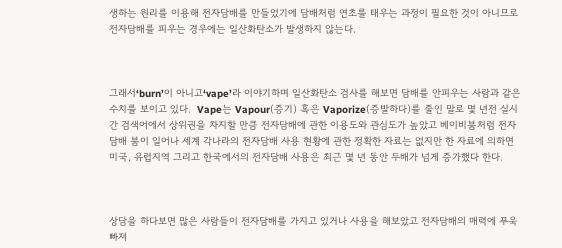생하는 원리를 이용해 전자담배를 만들었기에 담배처럼 연초를 태우는 과정이 필요한 것이 아니므로 전자담배를 피우는 경우에는 일산화탄소가 발생하지 않는다.



그래서‘burn’이 아니고‘vape’라 이야기하며 일산화탄소 검사를 해보면 담배를 안피우는 사람과 같은 수치를 보이고 있다.  Vape는 Vapour(증기) 혹은 Vaporize(증발하다)를 줄인 말로 몇 년전 실시간 검색어에서 상위권을 차지할 만큼 전자담배에 관한 이용도와 관심도가 높았고 베이비붐처럼 전자담배 붐이 일어나 세계 각나라의 전자담배 사용 현황에 관한 정확한 자료는 없지만 한 자료에 의하면 미국, 유럽지역 그리고 한국에서의 전자담배 사용은 최근 몇 년 동안 두배가 넘게 증가했다 한다.



상담을 하다보면 많은 사람들이 전자담배를 가지고 있거나 사용을 해보았고 전자담배의 매력에 푸욱 빠져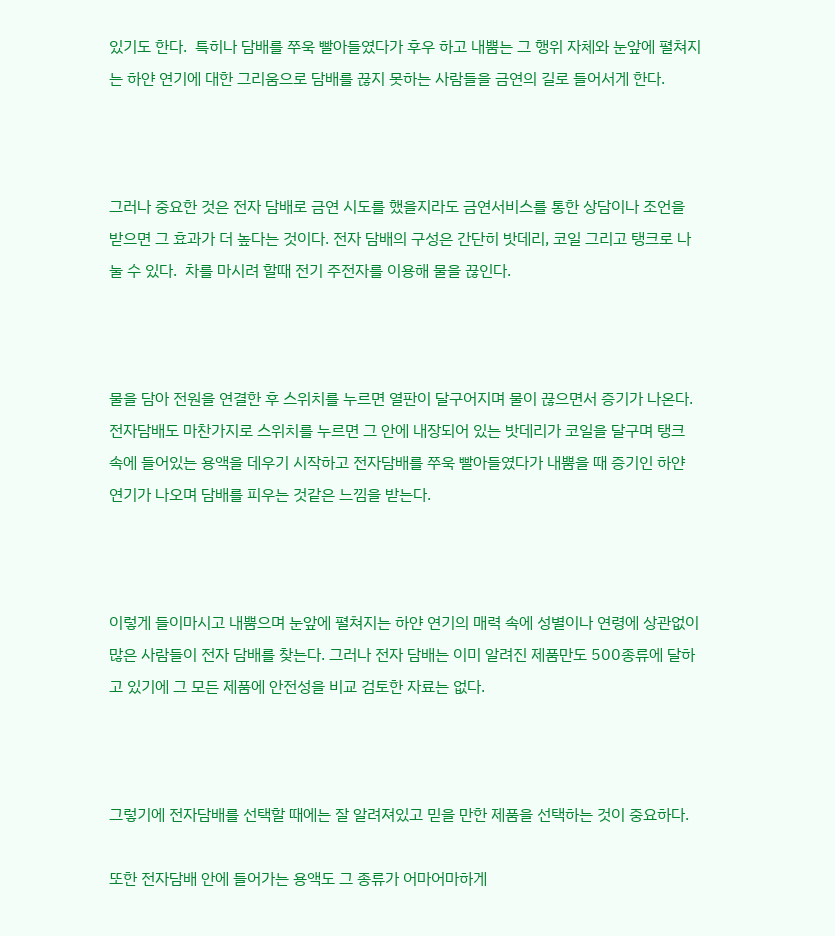있기도 한다.  특히나 담배를 쭈욱 빨아들였다가 후우 하고 내뿜는 그 행위 자체와 눈앞에 펼쳐지는 하얀 연기에 대한 그리움으로 담배를 끊지 못하는 사람들을 금연의 길로 들어서게 한다.



그러나 중요한 것은 전자 담배로 금연 시도를 했을지라도 금연서비스를 통한 상담이나 조언을 받으면 그 효과가 더 높다는 것이다. 전자 담배의 구성은 간단히 밧데리, 코일 그리고 탱크로 나눌 수 있다.  차를 마시려 할때 전기 주전자를 이용해 물을 끊인다.



물을 담아 전원을 연결한 후 스위치를 누르면 열판이 달구어지며 물이 끊으면서 증기가 나온다.  전자담배도 마찬가지로 스위치를 누르면 그 안에 내장되어 있는 밧데리가 코일을 달구며 탱크 속에 들어있는 용액을 데우기 시작하고 전자담배를 쭈욱 빨아들였다가 내뿜을 때 증기인 하얀 연기가 나오며 담배를 피우는 것같은 느낌을 받는다.



이렇게 들이마시고 내뿜으며 눈앞에 펼쳐지는 하얀 연기의 매력 속에 성별이나 연령에 상관없이 많은 사람들이 전자 담배를 찾는다. 그러나 전자 담배는 이미 알려진 제품만도 500종류에 달하고 있기에 그 모든 제품에 안전성을 비교 검토한 자료는 없다.



그렇기에 전자담배를 선택할 때에는 잘 알려져있고 믿을 만한 제품을 선택하는 것이 중요하다.

또한 전자담배 안에 들어가는 용액도 그 종류가 어마어마하게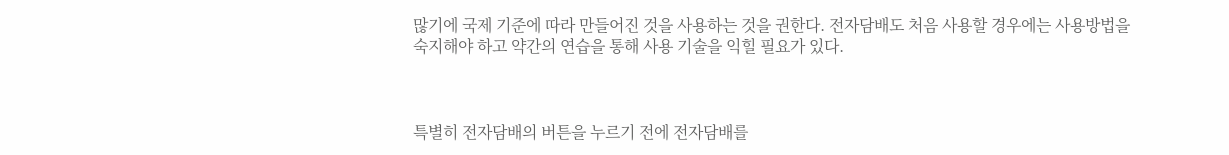많기에 국제 기준에 따라 만들어진 것을 사용하는 것을 권한다. 전자담배도 처음 사용할 경우에는 사용방법을 숙지해야 하고 약간의 연습을 통해 사용 기술을 익힐 필요가 있다.



특별히 전자담배의 버튼을 누르기 전에 전자담배를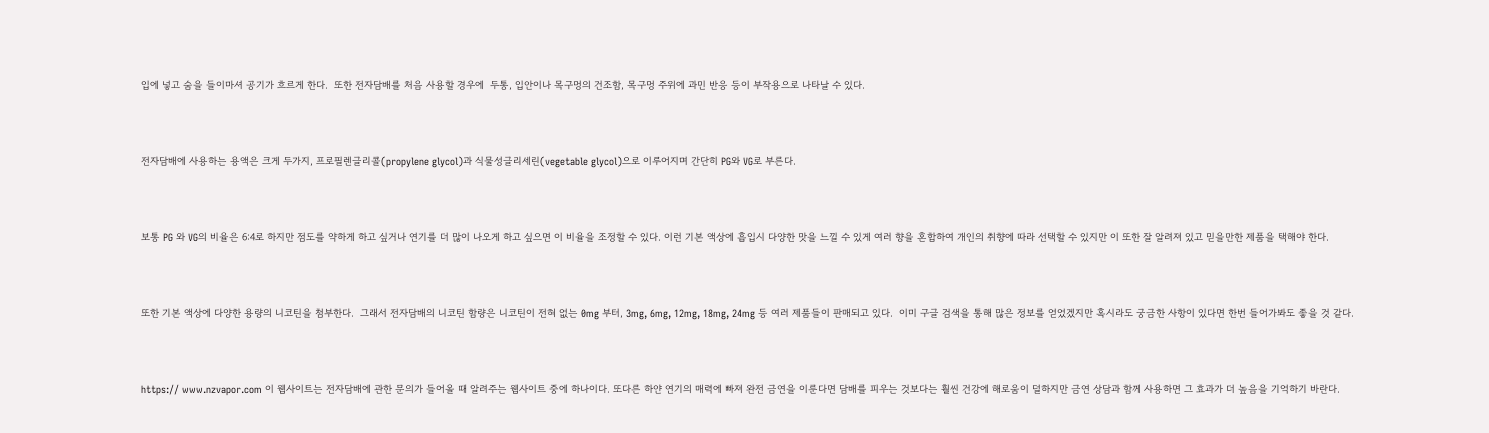입에 넣고 숨을 들이마셔 공기가 흐르게 한다.  또한 전자담배를 처음 사용할 경우에  두통, 입안이나 목구멍의 건조함, 목구멍 주위에 과민 반응 등이 부작용으로 나타날 수 있다.



전자담배에 사용하는 용액은 크게 두가지, 프로필렌글리콜(propylene glycol)과 식물성글리세린(vegetable glycol)으로 이루어지며 간단히 PG와 VG로 부른다.



보통 PG 와 VG의 비율은 6:4로 하지만 점도를 약하게 하고 싶거나 연기를 더 많이 나오게 하고 싶으면 이 비율을 조정할 수 있다. 이런 기본 액상에 흡입시 다양한 맛을 느낄 수 있게 여러 향을 혼합하여 개인의 취향에 따라 선택할 수 있지만 이 또한 잘 알려져 있고 믿을만한 제품을 택해야 한다.



또한 기본 액상에 다양한 용량의 니코틴을 첨부한다.  그래서 전자담배의 니코틴 함량은 니코틴이 전혀 없는 0mg 부터, 3mg, 6mg, 12mg, 18mg, 24mg 등 여러 제품들이 판매되고 있다.  이미 구글 검색을 통해 많은 정보를 얻었겠지만 혹시라도 궁금한 사항이 있다면 한번 들어가봐도 좋을 것 같다.



https:// www.nzvapor.com 이 웹사이트는 전자담배에 관한 문의가 들어올 때 알려주는 웹사이트 중에 하나이다. 또다른 하얀 연기의 매력에 빠져 완전 금연을 이룬다면 담배를 피우는 것보다는 훨씬 건강에 해로움이 덜하지만 금연 상담과 함께 사용하면 그 효과가 더 높음을 기억하기 바란다.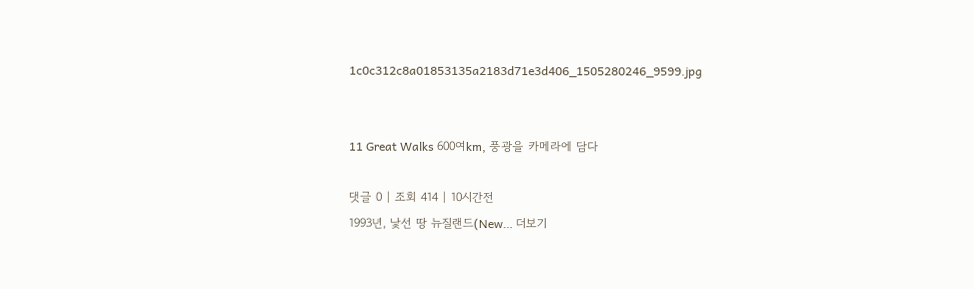1c0c312c8a01853135a2183d71e3d406_1505280246_9599.jpg


11 Great Walks 600여km, 풍광을 카메라에 담다

댓글 0 | 조회 414 | 10시간전
1993년, 낯선 땅 뉴질랜드(New… 더보기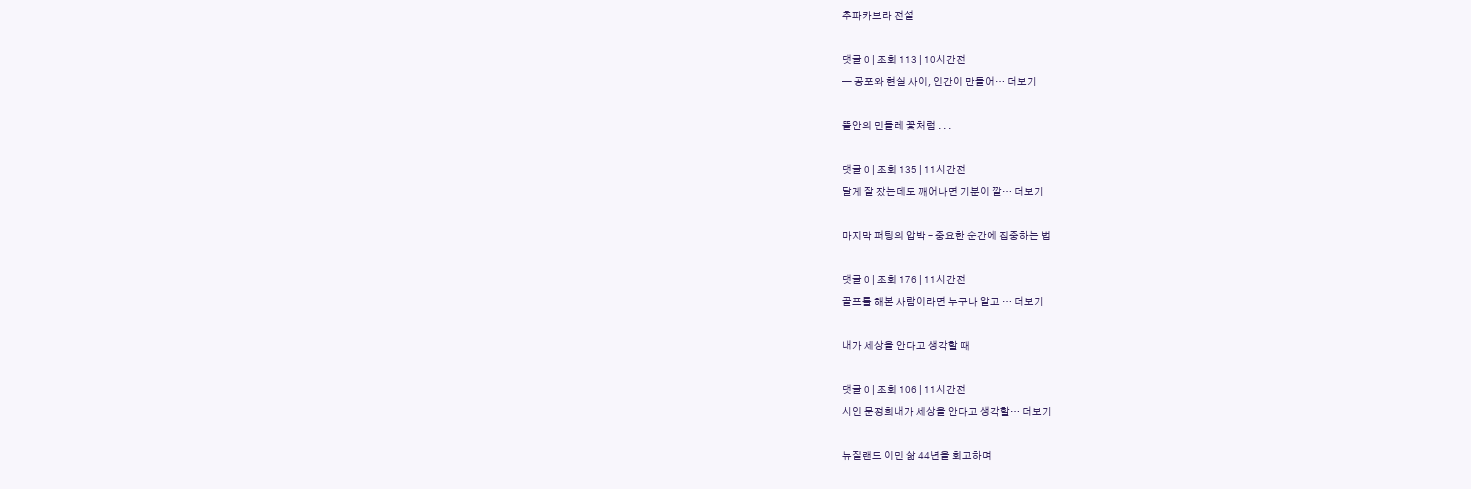추파카브라 전설

댓글 0 | 조회 113 | 10시간전
— 공포와 현실 사이, 인간이 만들어… 더보기

뜰안의 민들레 꽃처럼 . . .

댓글 0 | 조회 135 | 11시간전
달게 잘 잤는데도 깨어나면 기분이 깔… 더보기

마지막 퍼팅의 압박 – 중요한 순간에 집중하는 법

댓글 0 | 조회 176 | 11시간전
골프를 해본 사람이라면 누구나 알고 … 더보기

내가 세상을 안다고 생각할 때

댓글 0 | 조회 106 | 11시간전
시인 문정희내가 세상을 안다고 생각할… 더보기

뉴질랜드 이민 삶 44년을 회고하며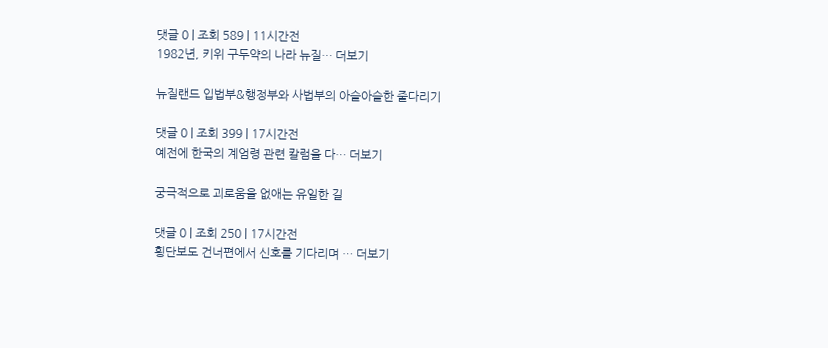댓글 0 | 조회 589 | 11시간전
1982년, 키위 구두약의 나라 뉴질… 더보기

뉴질랜드 입법부&행정부와 사법부의 아슬아슬한 줄다리기

댓글 0 | 조회 399 | 17시간전
예전에 한국의 계엄령 관련 칼럼을 다… 더보기

궁극적으로 괴로움을 없애는 유일한 길

댓글 0 | 조회 250 | 17시간전
횡단보도 건너편에서 신호를 기다리며 … 더보기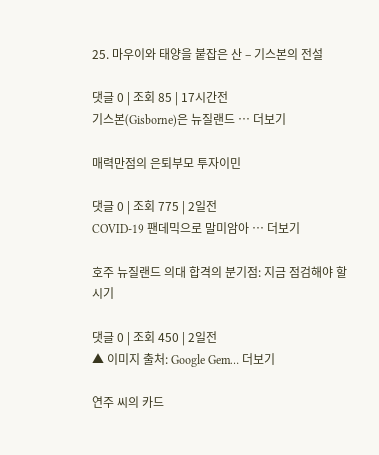25. 마우이와 태양을 붙잡은 산 – 기스본의 전설

댓글 0 | 조회 85 | 17시간전
기스본(Gisborne)은 뉴질랜드 … 더보기

매력만점의 은퇴부모 투자이민

댓글 0 | 조회 775 | 2일전
COVID-19 팬데믹으로 말미암아 … 더보기

호주 뉴질랜드 의대 합격의 분기점: 지금 점검해야 할 시기

댓글 0 | 조회 450 | 2일전
▲ 이미지 출처: Google Gem… 더보기

연주 씨의 카드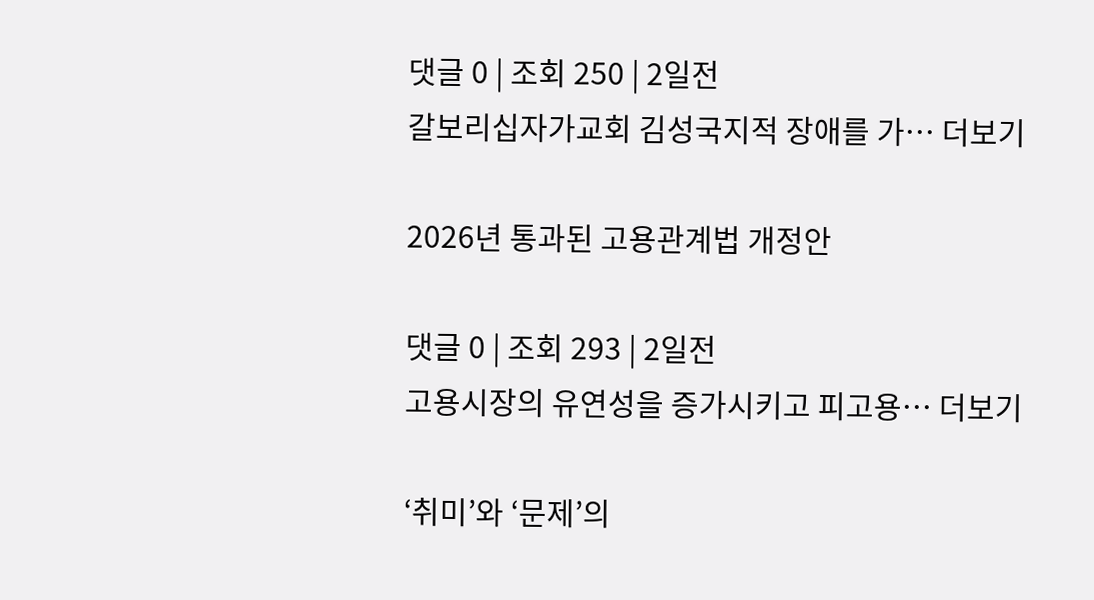댓글 0 | 조회 250 | 2일전
갈보리십자가교회 김성국지적 장애를 가… 더보기

2026년 통과된 고용관계법 개정안

댓글 0 | 조회 293 | 2일전
고용시장의 유연성을 증가시키고 피고용… 더보기

‘취미’와 ‘문제’의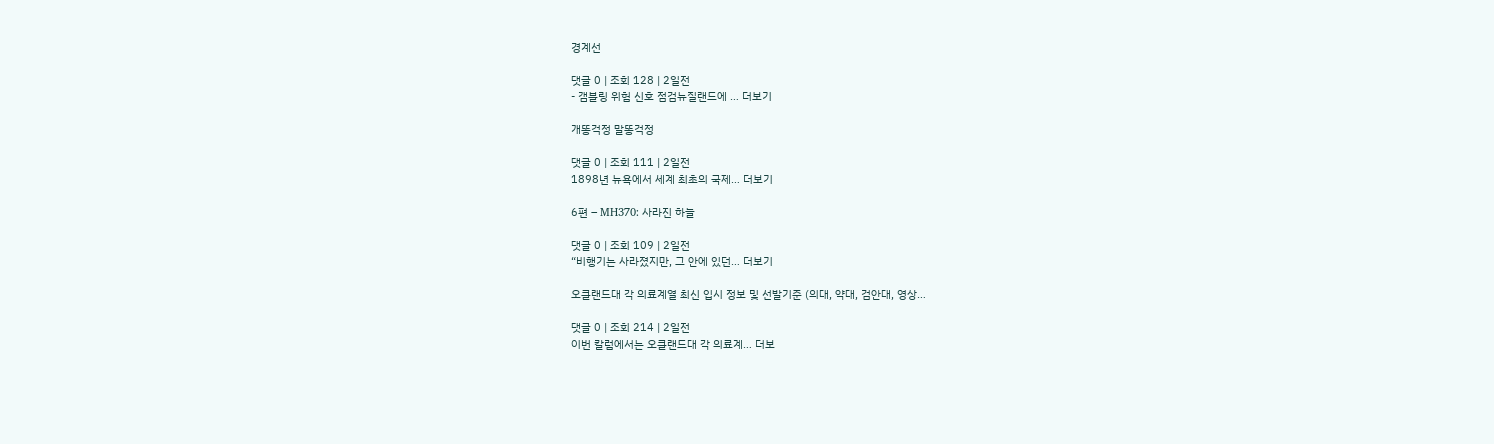경계선

댓글 0 | 조회 128 | 2일전
- 갬블링 위험 신호 점검뉴질랜드에 … 더보기

개똥걱정 말똥걱정

댓글 0 | 조회 111 | 2일전
1898년 뉴욕에서 세계 최초의 국제… 더보기

6편 – MH370: 사라진 하늘

댓글 0 | 조회 109 | 2일전
“비행기는 사라졌지만, 그 안에 있던… 더보기

오클랜드대 각 의료계열 최신 입시 정보 및 선발기준 (의대, 약대, 검안대, 영상…

댓글 0 | 조회 214 | 2일전
이번 칼럼에서는 오클랜드대 각 의료계… 더보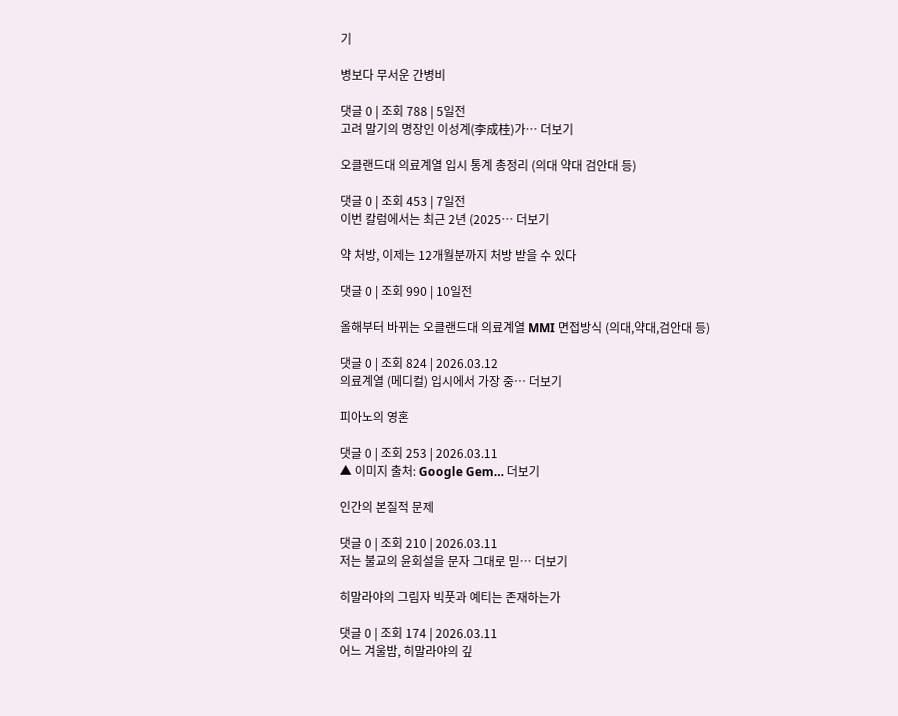기

병보다 무서운 간병비

댓글 0 | 조회 788 | 5일전
고려 말기의 명장인 이성계(李成桂)가… 더보기

오클랜드대 의료계열 입시 통계 총정리 (의대 약대 검안대 등)

댓글 0 | 조회 453 | 7일전
이번 칼럼에서는 최근 2년 (2025… 더보기

약 처방, 이제는 12개월분까지 처방 받을 수 있다

댓글 0 | 조회 990 | 10일전

올해부터 바뀌는 오클랜드대 의료계열 MMI 면접방식 (의대,약대,검안대 등)

댓글 0 | 조회 824 | 2026.03.12
의료계열 (메디컬) 입시에서 가장 중… 더보기

피아노의 영혼

댓글 0 | 조회 253 | 2026.03.11
▲ 이미지 출처: Google Gem… 더보기

인간의 본질적 문제

댓글 0 | 조회 210 | 2026.03.11
저는 불교의 윤회설을 문자 그대로 믿… 더보기

히말라야의 그림자 빅풋과 예티는 존재하는가

댓글 0 | 조회 174 | 2026.03.11
어느 겨울밤, 히말라야의 깊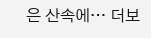은 산속에… 더보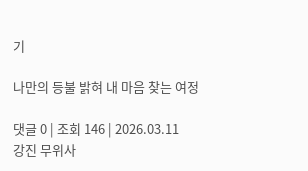기

나만의 등불 밝혀 내 마음 찾는 여정

댓글 0 | 조회 146 | 2026.03.11
강진 무위사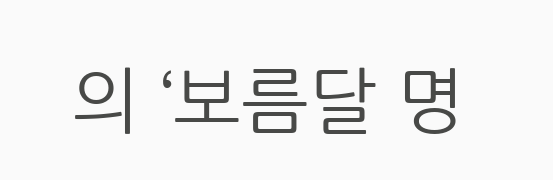의 ‘보름달 명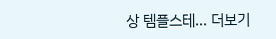상 템플스테… 더보기